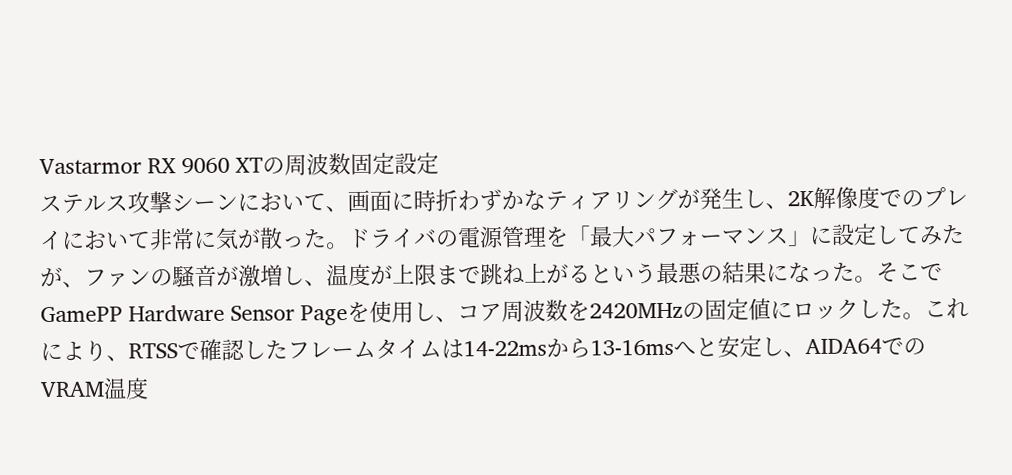Vastarmor RX 9060 XTの周波数固定設定
ステルス攻撃シーンにおいて、画面に時折わずかなティアリングが発生し、2K解像度でのプレイにおいて非常に気が散った。ドライバの電源管理を「最大パフォーマンス」に設定してみたが、ファンの騒音が激増し、温度が上限まで跳ね上がるという最悪の結果になった。そこでGamePP Hardware Sensor Pageを使用し、コア周波数を2420MHzの固定値にロックした。これにより、RTSSで確認したフレームタイムは14-22msから13-16msへと安定し、AIDA64でのVRAM温度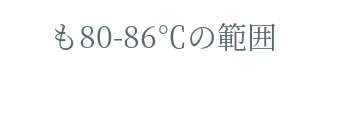も80-86℃の範囲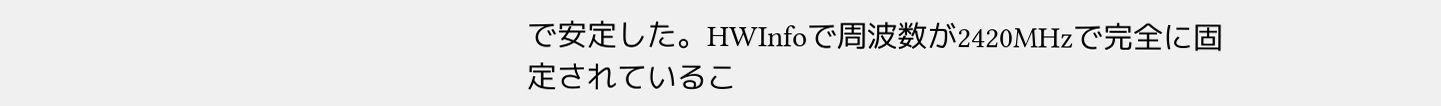で安定した。HWInfoで周波数が2420MHzで完全に固定されているこ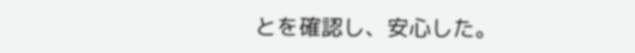とを確認し、安心した。